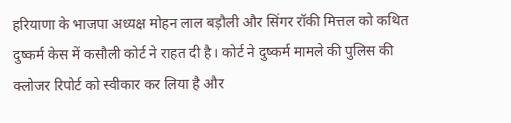हरियाणा के भाजपा अध्यक्ष मोहन लाल बड़ौली और सिंगर रॉकी मित्तल को कथित दुष्कर्म केस में कसौली कोर्ट ने राहत दी है। कोर्ट ने दुष्कर्म मामले की पुलिस की क्लोजर रिपोर्ट को स्वीकार कर लिया है और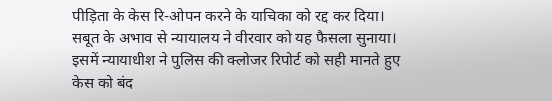पीड़िता के केस रि-ओपन करने के याचिका को रद्द कर दिया। सबूत के अभाव से न्यायालय ने वीरवार को यह फैसला सुनाया। इसमें न्यायाधीश ने पुलिस की क्लोजर रिपोर्ट को सही मानते हुए केस को बंद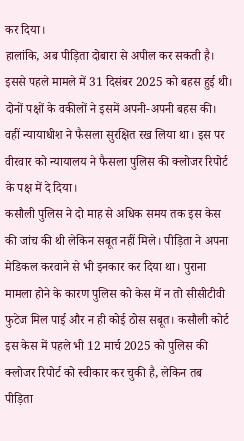कर दिया।
हालांकि, अब पीड़िता दोबारा से अपील कर सकती है। इससे पहले मामले में 31 दिसंबर 2025 को बहस हुई थी। दोनों पक्षों के वकीलों ने इसमें अपनी-अपनी बहस की। वहीं न्यायाधीश ने फैसला सुरक्षित रख लिया था। इस पर वीरवार को न्यायालय ने फैसला पुलिस की क्लोजर रिपोर्ट के पक्ष में दे दिया।
कसौली पुलिस ने दो माह से अधिक समय तक इस केस की जांच की थी लेकिन सबूत नहीं मिले। पीड़िता ने अपना मेडिकल करवाने से भी इनकार कर दिया था। पुराना मामला होने के कारण पुलिस को केस में न तो सीसीटीवी फुटेज मिल पाई और न ही कोई ठोस सबूत। कसौली कोर्ट इस केस में पहले भी 12 मार्च 2025 को पुलिस की क्लोजर रिपोर्ट को स्वीकार कर चुकी है, लेकिन तब पीड़िता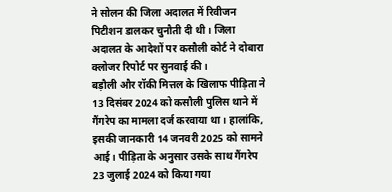ने सोलन की जिला अदालत में रिवीजन पिटीशन डालकर चुनौती दी थी। जिला अदालत के आदेशों पर कसौली कोर्ट ने दोबारा क्लोजर रिपोर्ट पर सुनवाई की।
बड़ौली और रॉकी मित्तल के खिलाफ पीड़िता ने 13 दिसंबर 2024 को कसौली पुलिस थाने में गैंगरेप का मामला दर्ज करवाया था। हालांकि, इसकी जानकारी 14 जनवरी 2025 को सामने आई। पीड़िता के अनुसार उसके साथ गैंगरेप 23 जुलाई 2024 को किया गया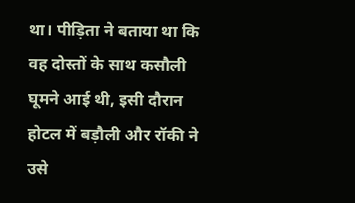था। पीड़िता ने बताया था कि वह दोस्तों के साथ कसौली घूमने आई थी, इसी दौरान होटल में बड़ौली और रॉकी ने उसे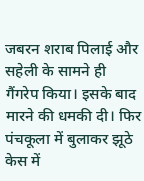जबरन शराब पिलाई और सहेली के सामने ही गैंगरेप किया। इसके बाद मारने की धमकी दी। फिर पंचकूला में बुलाकर झूठे केस में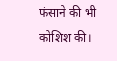फंसाने की भी कोशिश की।